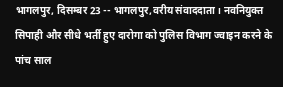भागलपुर, दिसम्बर 23 -- भागलपुर,वरीय संवाददाता। नवनियुक्त सिपाही और सीधे भर्ती हुए दारोगा को पुलिस विभाग ज्वाइन करने के पांच साल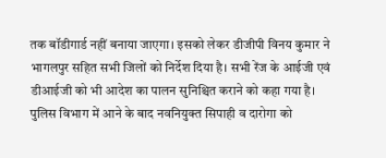तक बॉडीगार्ड नहीं बनाया जाएगा। इसको लेकर डीजीपी विनय कुमार ने भागलपुर सहित सभी जिलों को निर्देश दिया है। सभी रेंज के आईजी एवं डीआईजी को भी आदेश का पालन सुनिश्चित कराने को कहा गया है। पुलिस विभाग में आने के बाद नवनियुक्त सिपाही व दारोगा को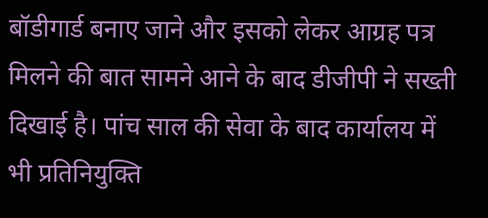बॉडीगार्ड बनाए जाने और इसको लेकर आग्रह पत्र मिलने की बात सामने आने के बाद डीजीपी ने सख्ती दिखाई है। पांच साल की सेवा के बाद कार्यालय में भी प्रतिनियुक्ति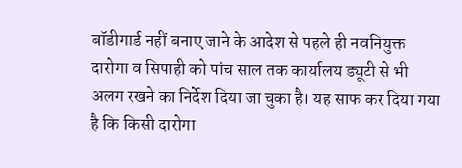बॉडीगार्ड नहीं बनाए जाने के आदेश से पहले ही नवनियुक्त दारोगा व सिपाही को पांच साल तक कार्यालय ड्यूटी से भी अलग रखने का निर्देश दिया जा चुका है। यह साफ कर दिया गया है कि किसी दारोगा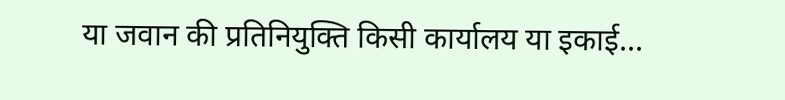या जवान की प्रतिनियुक्ति किसी कार्यालय या इकाई...